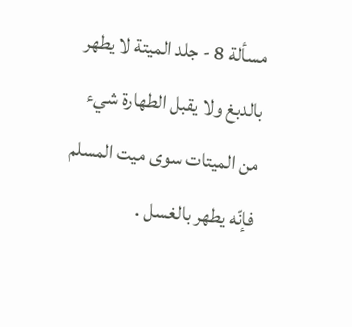مسألة 8 - جلد الميتة لا يطهر بالدبغ ولا يقبل الطهارة شيء من الميتات سوى ميت المسلم فإنّه يطهر بالغسل .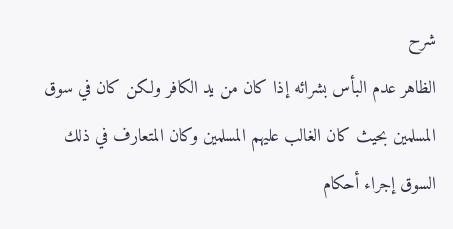شرح
الظاهر عدم البأس بشرائه إذا كان من يد الكافر ولكن كان في سوق المسلمين بحيث كان الغالب عليهم المسلمين وكان المتعارف في ذلك السوق إجراء أحكام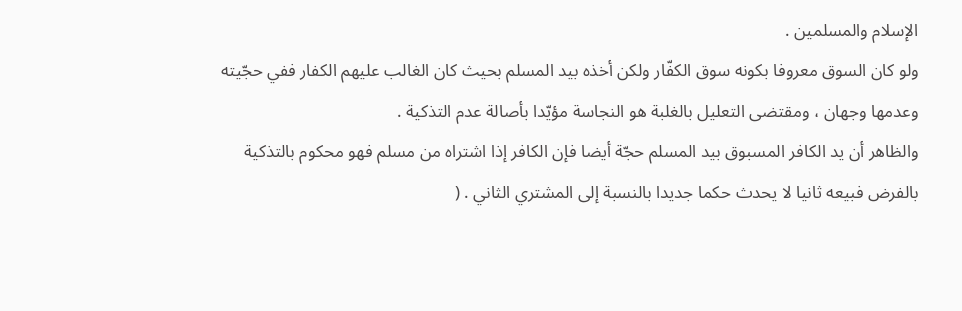الإسلام والمسلمين .
ولو كان السوق معروفا بكونه سوق الكفّار ولكن أخذه بيد المسلم بحيث كان الغالب عليهم الكفار ففي حجّيته وعدمها وجهان ، ومقتضى التعليل بالغلبة هو النجاسة مؤيّدا بأصالة عدم التذكية .
والظاهر أن يد الكافر المسبوق بيد المسلم حجّة أيضا فإن الكافر إذا اشتراه من مسلم فهو محكوم بالتذكية بالفرض فبيعه ثانيا لا يحدث حكما جديدا بالنسبة إلى المشتري الثاني . (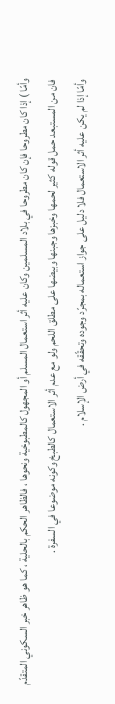وأمّا ) إذا كان مطروحا فإن كان مطروحا في بلاد المسلمين وكان عليه أثر استعمال المسلم أو المجهول كالمطبوخية ونحوها ، فالظاهر الحكم بالحلية ، كما هو ظاهر خبر السكوني المتقدّم فان من المستبعد حمل قوله كثير لحمها وخبزها وجبنها وبيضها على مطلق اللحم ولو مع عدم أثر الاستعمال كالطبخ وكونه موضوعا في السفرة .
وأمّا إذا لم يكن عليه أثر الاستعمال فلا دليل على جواز استعماله بمجرّد وجوده وتحقّقه في أرض الإسلام .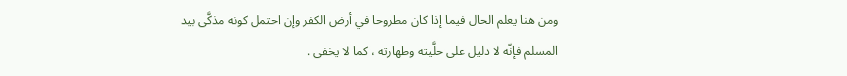ومن هنا يعلم الحال فيما إذا كان مطروحا في أرض الكفر وإن احتمل كونه مذكَّى بيد المسلم فإنّه لا دليل على حلَّيته وطهارته ، كما لا يخفى .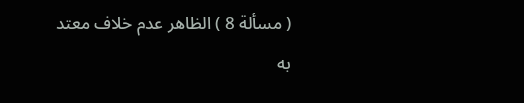( مسألة 8 ) الظاهر عدم خلاف معتد به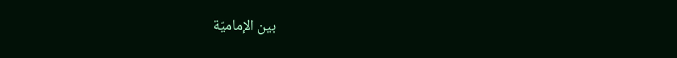بين الإماميّة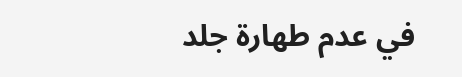في عدم طهارة جلد